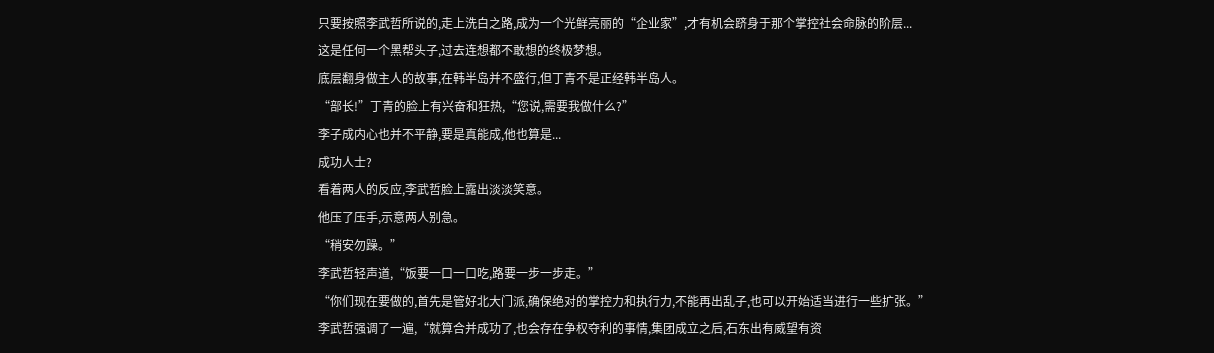只要按照李武哲所说的,走上洗白之路,成为一个光鲜亮丽的“企业家”,才有机会跻身于那个掌控社会命脉的阶层...
这是任何一个黑帮头子,过去连想都不敢想的终极梦想。
底层翻身做主人的故事,在韩半岛并不盛行,但丁青不是正经韩半岛人。
“部长!”丁青的脸上有兴奋和狂热,“您说,需要我做什么?”
李子成内心也并不平静,要是真能成,他也算是...
成功人士?
看着两人的反应,李武哲脸上露出淡淡笑意。
他压了压手,示意两人别急。
“稍安勿躁。”
李武哲轻声道,“饭要一口一口吃,路要一步一步走。”
“你们现在要做的,首先是管好北大门派,确保绝对的掌控力和执行力,不能再出乱子,也可以开始适当进行一些扩张。”
李武哲强调了一遍,“就算合并成功了,也会存在争权夺利的事情,集团成立之后,石东出有威望有资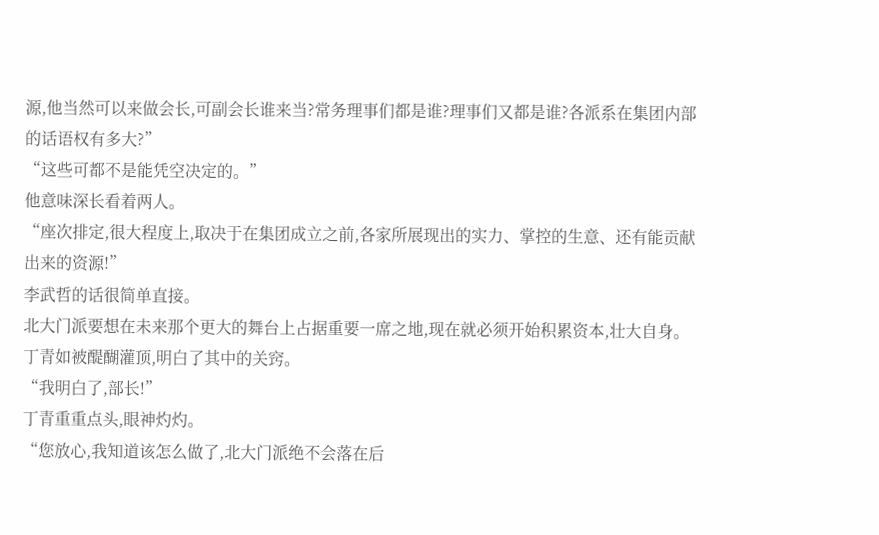源,他当然可以来做会长,可副会长谁来当?常务理事们都是谁?理事们又都是谁?各派系在集团内部的话语权有多大?”
“这些可都不是能凭空决定的。”
他意味深长看着两人。
“座次排定,很大程度上,取决于在集团成立之前,各家所展现出的实力、掌控的生意、还有能贡献出来的资源!”
李武哲的话很简单直接。
北大门派要想在未来那个更大的舞台上占据重要一席之地,现在就必须开始积累资本,壮大自身。
丁青如被醍醐灌顶,明白了其中的关窍。
“我明白了,部长!”
丁青重重点头,眼神灼灼。
“您放心,我知道该怎么做了,北大门派绝不会落在后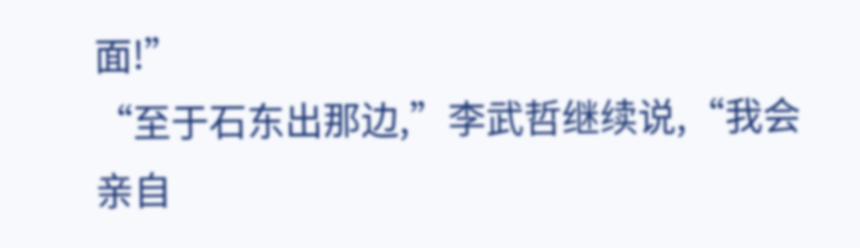面!”
“至于石东出那边,”李武哲继续说,“我会亲自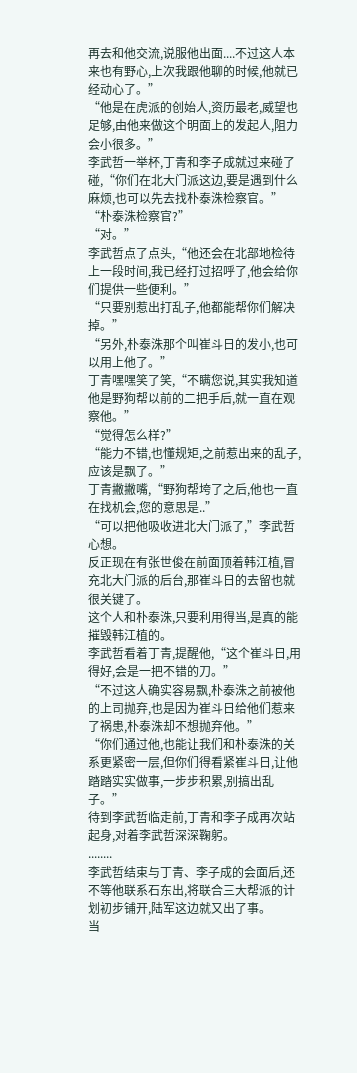再去和他交流,说服他出面....不过这人本来也有野心,上次我跟他聊的时候,他就已经动心了。”
“他是在虎派的创始人,资历最老,威望也足够,由他来做这个明面上的发起人,阻力会小很多。”
李武哲一举杯,丁青和李子成就过来碰了碰,“你们在北大门派这边,要是遇到什么麻烦,也可以先去找朴泰洙检察官。”
“朴泰洙检察官?”
“对。”
李武哲点了点头,“他还会在北部地检待上一段时间,我已经打过招呼了,他会给你们提供一些便利。”
“只要别惹出打乱子,他都能帮你们解决掉。”
“另外,朴泰洙那个叫崔斗日的发小,也可以用上他了。”
丁青嘿嘿笑了笑,“不瞒您说,其实我知道他是野狗帮以前的二把手后,就一直在观察他。”
“觉得怎么样?”
“能力不错,也懂规矩,之前惹出来的乱子,应该是飘了。”
丁青撇撇嘴,“野狗帮垮了之后,他也一直在找机会,您的意思是..”
“可以把他吸收进北大门派了,”李武哲心想。
反正现在有张世俊在前面顶着韩江植,冒充北大门派的后台,那崔斗日的去留也就很关键了。
这个人和朴泰洙,只要利用得当,是真的能摧毁韩江植的。
李武哲看着丁青,提醒他,“这个崔斗日,用得好,会是一把不错的刀。”
“不过这人确实容易飘,朴泰洙之前被他的上司抛弃,也是因为崔斗日给他们惹来了祸患,朴泰洙却不想抛弃他。”
“你们通过他,也能让我们和朴泰洙的关系更紧密一层,但你们得看紧崔斗日,让他踏踏实实做事,一步步积累,别搞出乱子。”
待到李武哲临走前,丁青和李子成再次站起身,对着李武哲深深鞠躬。
........
李武哲结束与丁青、李子成的会面后,还不等他联系石东出,将联合三大帮派的计划初步铺开,陆军这边就又出了事。
当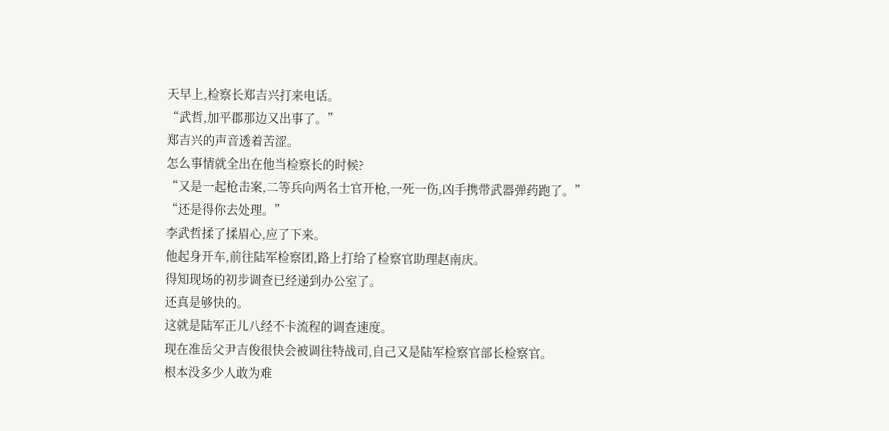天早上,检察长郑吉兴打来电话。
“武哲,加平郡那边又出事了。”
郑吉兴的声音透着苦涩。
怎么事情就全出在他当检察长的时候?
“又是一起枪击案,二等兵向两名士官开枪,一死一伤,凶手携带武器弹药跑了。”
“还是得你去处理。”
李武哲揉了揉眉心,应了下来。
他起身开车,前往陆军检察团,路上打给了检察官助理赵南庆。
得知现场的初步调查已经递到办公室了。
还真是够快的。
这就是陆军正儿八经不卡流程的调查速度。
现在准岳父尹吉俊很快会被调往特战司,自己又是陆军检察官部长检察官。
根本没多少人敢为难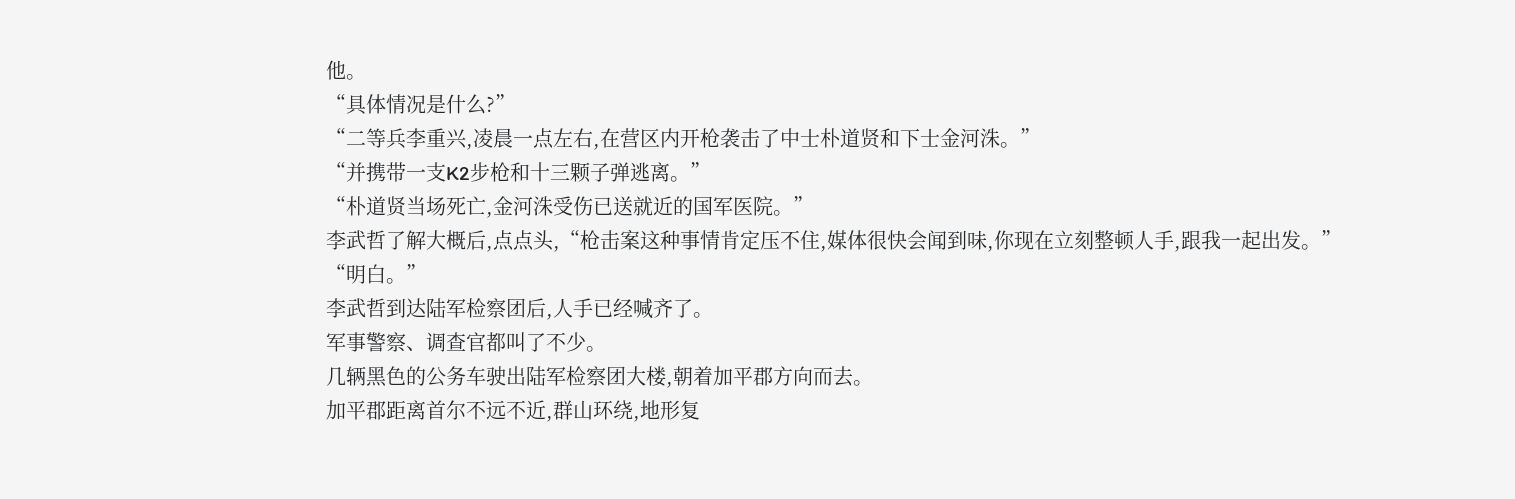他。
“具体情况是什么?”
“二等兵李重兴,凌晨一点左右,在营区内开枪袭击了中士朴道贤和下士金河洙。”
“并携带一支K2步枪和十三颗子弹逃离。”
“朴道贤当场死亡,金河洙受伤已送就近的国军医院。”
李武哲了解大概后,点点头,“枪击案这种事情肯定压不住,媒体很快会闻到味,你现在立刻整顿人手,跟我一起出发。”
“明白。”
李武哲到达陆军检察团后,人手已经喊齐了。
军事警察、调查官都叫了不少。
几辆黑色的公务车驶出陆军检察团大楼,朝着加平郡方向而去。
加平郡距离首尔不远不近,群山环绕,地形复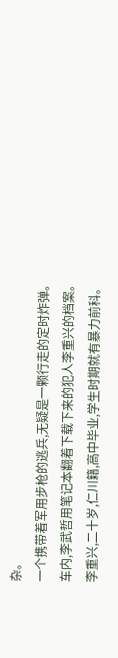杂。
一个携带着军用步枪的逃兵,无疑是一颗行走的定时炸弹。
车内,李武哲用笔记本翻着下载下来的犯人李重兴的档案。
李重兴,二十岁,仁川籍,高中毕业,学生时期就有暴力前科。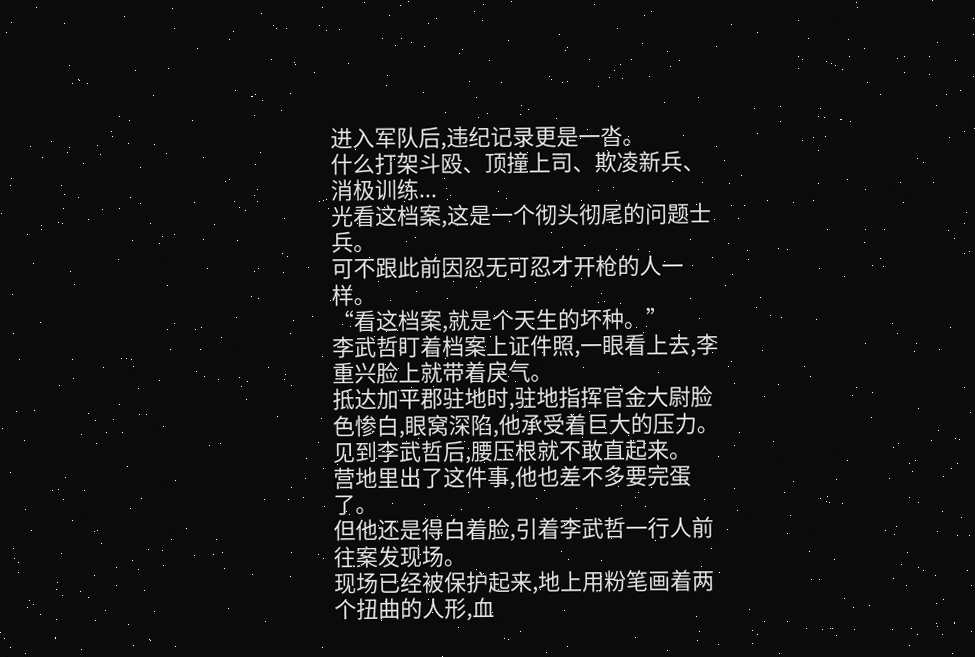进入军队后,违纪记录更是一沓。
什么打架斗殴、顶撞上司、欺凌新兵、消极训练...
光看这档案,这是一个彻头彻尾的问题士兵。
可不跟此前因忍无可忍才开枪的人一样。
“看这档案,就是个天生的坏种。”
李武哲盯着档案上证件照,一眼看上去,李重兴脸上就带着戾气。
抵达加平郡驻地时,驻地指挥官金大尉脸色惨白,眼窝深陷,他承受着巨大的压力。
见到李武哲后,腰压根就不敢直起来。
营地里出了这件事,他也差不多要完蛋了。
但他还是得白着脸,引着李武哲一行人前往案发现场。
现场已经被保护起来,地上用粉笔画着两个扭曲的人形,血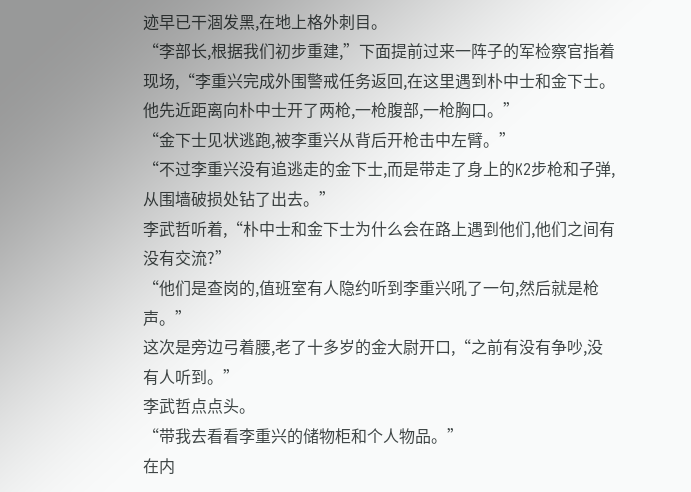迹早已干涸发黑,在地上格外刺目。
“李部长,根据我们初步重建,”下面提前过来一阵子的军检察官指着现场,“李重兴完成外围警戒任务返回,在这里遇到朴中士和金下士。他先近距离向朴中士开了两枪,一枪腹部,一枪胸口。”
“金下士见状逃跑,被李重兴从背后开枪击中左臂。”
“不过李重兴没有追逃走的金下士,而是带走了身上的K2步枪和子弹,从围墙破损处钻了出去。”
李武哲听着,“朴中士和金下士为什么会在路上遇到他们,他们之间有没有交流?”
“他们是查岗的,值班室有人隐约听到李重兴吼了一句,然后就是枪声。”
这次是旁边弓着腰,老了十多岁的金大尉开口,“之前有没有争吵,没有人听到。”
李武哲点点头。
“带我去看看李重兴的储物柜和个人物品。”
在内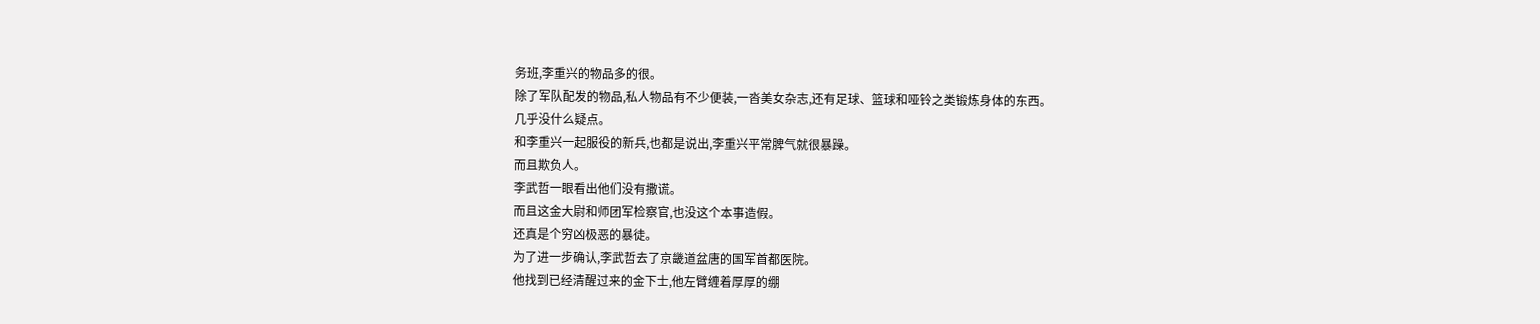务班,李重兴的物品多的很。
除了军队配发的物品,私人物品有不少便装,一沓美女杂志,还有足球、篮球和哑铃之类锻炼身体的东西。
几乎没什么疑点。
和李重兴一起服役的新兵,也都是说出,李重兴平常脾气就很暴躁。
而且欺负人。
李武哲一眼看出他们没有撒谎。
而且这金大尉和师团军检察官,也没这个本事造假。
还真是个穷凶极恶的暴徒。
为了进一步确认,李武哲去了京畿道盆唐的国军首都医院。
他找到已经清醒过来的金下士,他左臂缠着厚厚的绷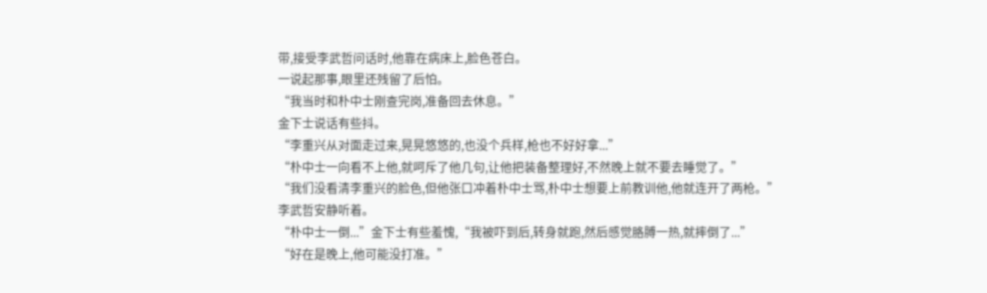带,接受李武哲问话时,他靠在病床上,脸色苍白。
一说起那事,眼里还残留了后怕。
“我当时和朴中士刚查完岗,准备回去休息。”
金下士说话有些抖。
“李重兴从对面走过来,晃晃悠悠的,也没个兵样,枪也不好好拿...”
“朴中士一向看不上他,就呵斥了他几句,让他把装备整理好,不然晚上就不要去睡觉了。”
“我们没看清李重兴的脸色,但他张口冲着朴中士骂,朴中士想要上前教训他,他就连开了两枪。”
李武哲安静听着。
“朴中士一倒...”金下士有些羞愧,“我被吓到后,转身就跑,然后感觉胳膊一热,就摔倒了...”
“好在是晚上,他可能没打准。”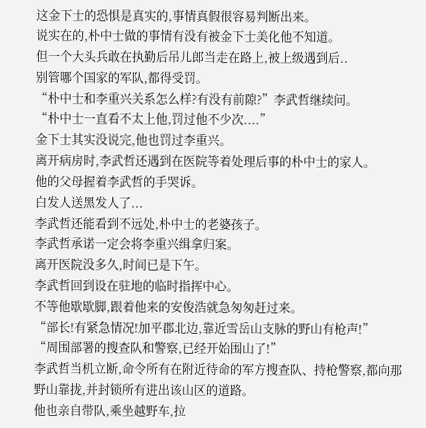这金下士的恐惧是真实的,事情真假很容易判断出来。
说实在的,朴中士做的事情有没有被金下士美化他不知道。
但一个大头兵敢在执勤后吊儿郎当走在路上,被上级遇到后..
别管哪个国家的军队,都得受罚。
“朴中士和李重兴关系怎么样?有没有前隙?”李武哲继续问。
“朴中士一直看不太上他,罚过他不少次....”
金下士其实没说完,他也罚过李重兴。
离开病房时,李武哲还遇到在医院等着处理后事的朴中士的家人。
他的父母握着李武哲的手哭诉。
白发人送黑发人了...
李武哲还能看到不远处,朴中士的老婆孩子。
李武哲承诺一定会将李重兴缉拿归案。
离开医院没多久,时间已是下午。
李武哲回到设在驻地的临时指挥中心。
不等他歇歇脚,跟着他来的安俊浩就急匆匆赶过来。
“部长!有紧急情况!加平郡北边,靠近雪岳山支脉的野山有枪声!”
“周围部署的搜查队和警察,已经开始围山了!”
李武哲当机立断,命令所有在附近待命的军方搜查队、持枪警察,都向那野山靠拢,并封锁所有进出该山区的道路。
他也亲自带队,乘坐越野车,拉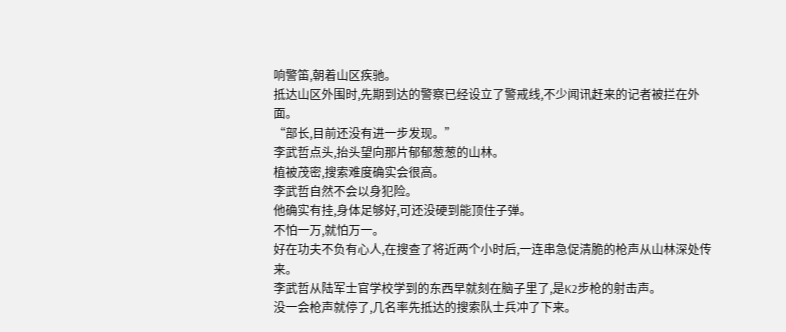响警笛,朝着山区疾驰。
抵达山区外围时,先期到达的警察已经设立了警戒线,不少闻讯赶来的记者被拦在外面。
“部长,目前还没有进一步发现。”
李武哲点头,抬头望向那片郁郁葱葱的山林。
植被茂密,搜索难度确实会很高。
李武哲自然不会以身犯险。
他确实有挂,身体足够好,可还没硬到能顶住子弹。
不怕一万,就怕万一。
好在功夫不负有心人,在搜查了将近两个小时后,一连串急促清脆的枪声从山林深处传来。
李武哲从陆军士官学校学到的东西早就刻在脑子里了,是K2步枪的射击声。
没一会枪声就停了,几名率先抵达的搜索队士兵冲了下来。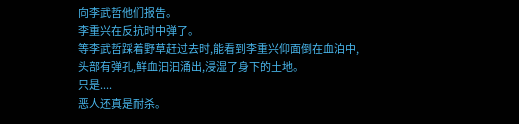向李武哲他们报告。
李重兴在反抗时中弹了。
等李武哲踩着野草赶过去时,能看到李重兴仰面倒在血泊中,头部有弹孔,鲜血汩汩涌出,浸湿了身下的土地。
只是....
恶人还真是耐杀。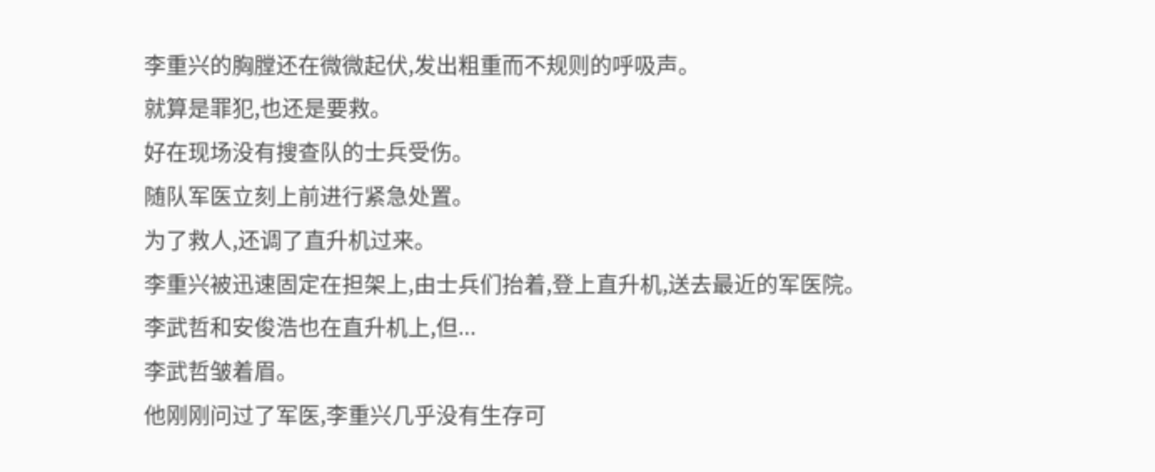李重兴的胸膛还在微微起伏,发出粗重而不规则的呼吸声。
就算是罪犯,也还是要救。
好在现场没有搜查队的士兵受伤。
随队军医立刻上前进行紧急处置。
为了救人,还调了直升机过来。
李重兴被迅速固定在担架上,由士兵们抬着,登上直升机,送去最近的军医院。
李武哲和安俊浩也在直升机上,但...
李武哲皱着眉。
他刚刚问过了军医,李重兴几乎没有生存可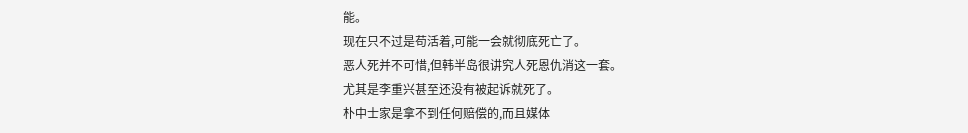能。
现在只不过是苟活着,可能一会就彻底死亡了。
恶人死并不可惜,但韩半岛很讲究人死恩仇消这一套。
尤其是李重兴甚至还没有被起诉就死了。
朴中士家是拿不到任何赔偿的,而且媒体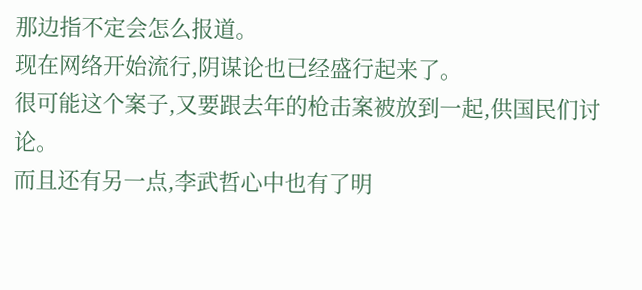那边指不定会怎么报道。
现在网络开始流行,阴谋论也已经盛行起来了。
很可能这个案子,又要跟去年的枪击案被放到一起,供国民们讨论。
而且还有另一点,李武哲心中也有了明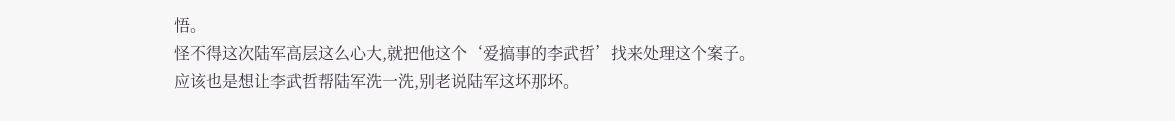悟。
怪不得这次陆军高层这么心大,就把他这个‘爱搞事的李武哲’找来处理这个案子。
应该也是想让李武哲帮陆军洗一洗,别老说陆军这坏那坏。